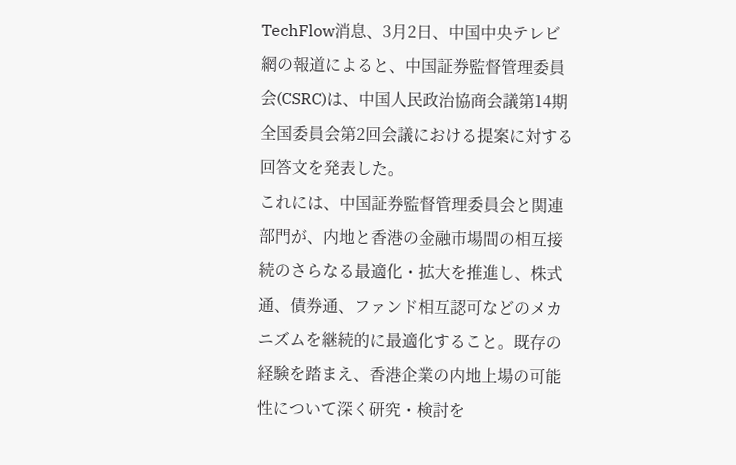TechFlow消息、3月2日、中国中央テレビ網の報道によると、中国証券監督管理委員会(CSRC)は、中国人民政治協商会議第14期全国委員会第2回会議における提案に対する回答文を発表した。
これには、中国証券監督管理委員会と関連部門が、内地と香港の金融市場間の相互接続のさらなる最適化・拡大を推進し、株式通、債券通、ファンド相互認可などのメカニズムを継続的に最適化すること。既存の経験を踏まえ、香港企業の内地上場の可能性について深く研究・検討を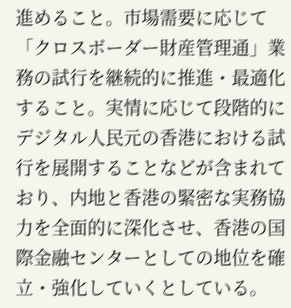進めること。市場需要に応じて「クロスボーダー財産管理通」業務の試行を継続的に推進・最適化すること。実情に応じて段階的にデジタル人民元の香港における試行を展開することなどが含まれており、内地と香港の緊密な実務協力を全面的に深化させ、香港の国際金融センターとしての地位を確立・強化していくとしている。